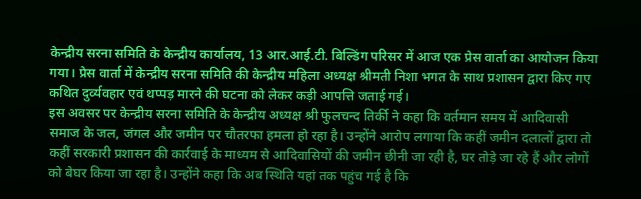केन्द्रीय सरना समिति के केन्द्रीय कार्यालय, 13 आर.आई.टी. बिल्डिंग परिसर में आज एक प्रेस वार्ता का आयोजन किया गया। प्रेस वार्ता में केन्द्रीय सरना समिति की केन्द्रीय महिला अध्यक्ष श्रीमती निशा भगत के साथ प्रशासन द्वारा किए गए कथित दुर्व्यवहार एवं थप्पड़ मारने की घटना को लेकर कड़ी आपत्ति जताई गई।
इस अवसर पर केन्द्रीय सरना समिति के केन्द्रीय अध्यक्ष श्री फुलचन्द तिर्की ने कहा कि वर्तमान समय में आदिवासी समाज के जल, जंगल और जमीन पर चौतरफा हमला हो रहा है। उन्होंने आरोप लगाया कि कहीं जमीन दलालों द्वारा तो कहीं सरकारी प्रशासन की कार्रवाई के माध्यम से आदिवासियों की जमीन छीनी जा रही है, घर तोड़े जा रहे हैं और लोगों को बेघर किया जा रहा है। उन्होंने कहा कि अब स्थिति यहां तक पहुंच गई है कि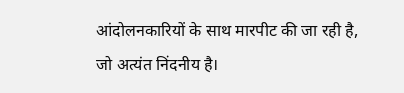आंदोलनकारियों के साथ मारपीट की जा रही है, जो अत्यंत निंदनीय है।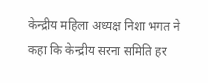केन्द्रीय महिला अध्यक्ष निशा भगत ने कहा कि केन्द्रीय सरना समिति हर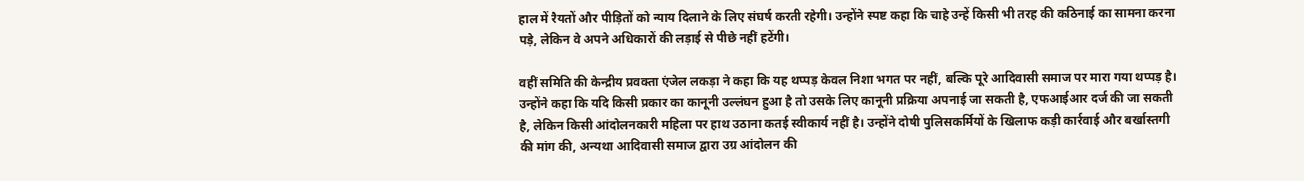हाल में रैयतों और पीड़ितों को न्याय दिलाने के लिए संघर्ष करती रहेगी। उन्होंने स्पष्ट कहा कि चाहे उन्हें किसी भी तरह की कठिनाई का सामना करना पड़े, लेकिन वे अपने अधिकारों की लड़ाई से पीछे नहीं हटेंगी।

वहीं समिति की केन्द्रीय प्रवक्ता एंजेल लकड़ा ने कहा कि यह थप्पड़ केवल निशा भगत पर नहीं, बल्कि पूरे आदिवासी समाज पर मारा गया थप्पड़ है। उन्होंने कहा कि यदि किसी प्रकार का कानूनी उल्लंघन हुआ है तो उसके लिए कानूनी प्रक्रिया अपनाई जा सकती है, एफआईआर दर्ज की जा सकती है, लेकिन किसी आंदोलनकारी महिला पर हाथ उठाना कतई स्वीकार्य नहीं है। उन्होंने दोषी पुलिसकर्मियों के खिलाफ कड़ी कार्रवाई और बर्खास्तगी की मांग की, अन्यथा आदिवासी समाज द्वारा उग्र आंदोलन की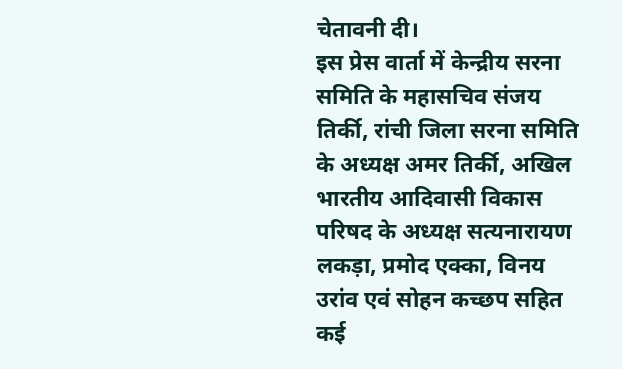चेतावनी दी।
इस प्रेस वार्ता में केन्द्रीय सरना समिति के महासचिव संजय तिर्की, रांची जिला सरना समिति के अध्यक्ष अमर तिर्की, अखिल भारतीय आदिवासी विकास परिषद के अध्यक्ष सत्यनारायण लकड़ा, प्रमोद एक्का, विनय उरांव एवं सोहन कच्छप सहित कई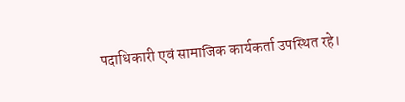पदाधिकारी एवं सामाजिक कार्यकर्ता उपस्थित रहे।